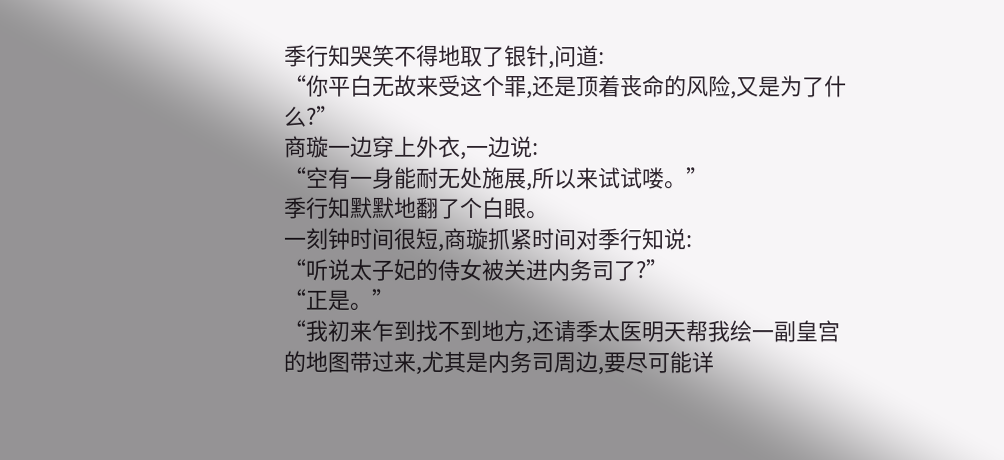季行知哭笑不得地取了银针,问道:
“你平白无故来受这个罪,还是顶着丧命的风险,又是为了什么?”
商璇一边穿上外衣,一边说:
“空有一身能耐无处施展,所以来试试喽。”
季行知默默地翻了个白眼。
一刻钟时间很短,商璇抓紧时间对季行知说:
“听说太子妃的侍女被关进内务司了?”
“正是。”
“我初来乍到找不到地方,还请季太医明天帮我绘一副皇宫的地图带过来,尤其是内务司周边,要尽可能详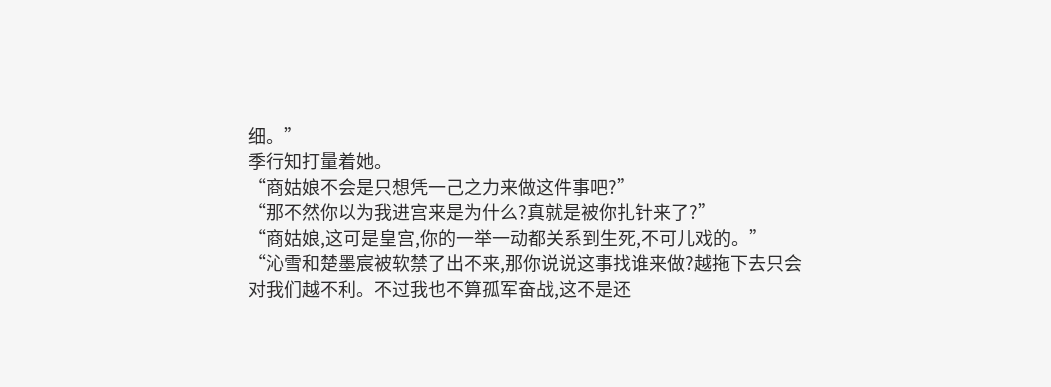细。”
季行知打量着她。
“商姑娘不会是只想凭一己之力来做这件事吧?”
“那不然你以为我进宫来是为什么?真就是被你扎针来了?”
“商姑娘,这可是皇宫,你的一举一动都关系到生死,不可儿戏的。”
“沁雪和楚墨宸被软禁了出不来,那你说说这事找谁来做?越拖下去只会对我们越不利。不过我也不算孤军奋战,这不是还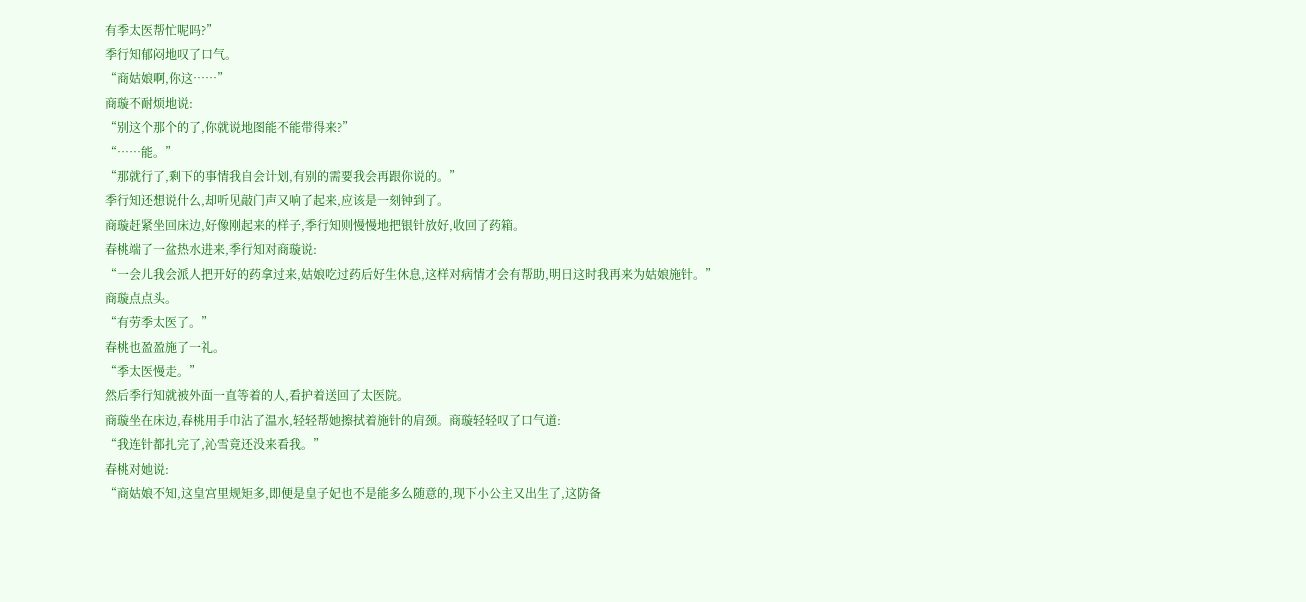有季太医帮忙呢吗?”
季行知郁闷地叹了口气。
“商姑娘啊,你这……”
商璇不耐烦地说:
“别这个那个的了,你就说地图能不能带得来?”
“……能。”
“那就行了,剩下的事情我自会计划,有别的需要我会再跟你说的。”
季行知还想说什么,却听见敲门声又响了起来,应该是一刻钟到了。
商璇赶紧坐回床边,好像刚起来的样子,季行知则慢慢地把银针放好,收回了药箱。
春桃端了一盆热水进来,季行知对商璇说:
“一会儿我会派人把开好的药拿过来,姑娘吃过药后好生休息,这样对病情才会有帮助,明日这时我再来为姑娘施针。”
商璇点点头。
“有劳季太医了。”
春桃也盈盈施了一礼。
“季太医慢走。”
然后季行知就被外面一直等着的人,看护着送回了太医院。
商璇坐在床边,春桃用手巾沾了温水,轻轻帮她擦拭着施针的肩颈。商璇轻轻叹了口气道:
“我连针都扎完了,沁雪竟还没来看我。”
春桃对她说:
“商姑娘不知,这皇宫里规矩多,即便是皇子妃也不是能多么随意的,现下小公主又出生了,这防备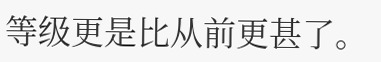等级更是比从前更甚了。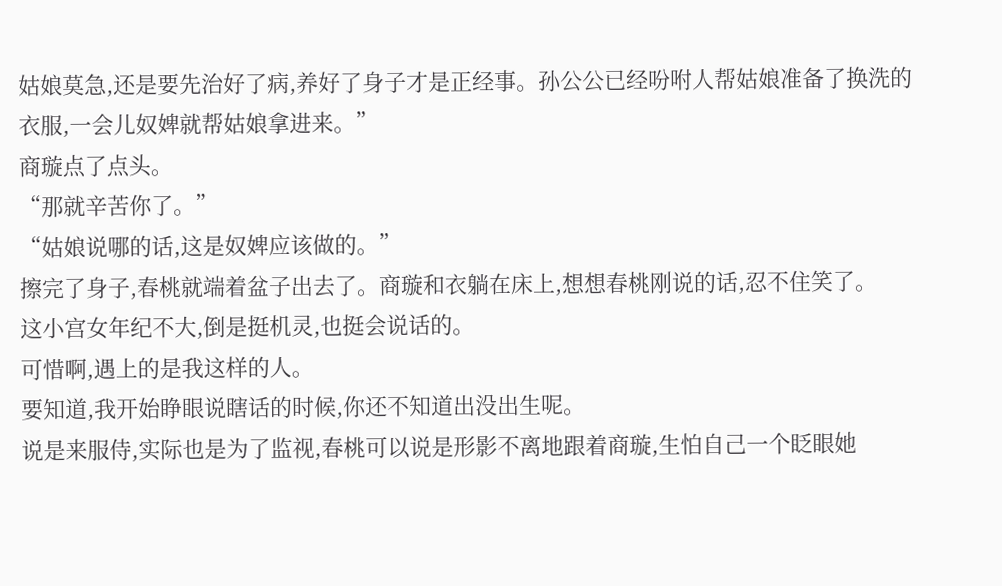姑娘莫急,还是要先治好了病,养好了身子才是正经事。孙公公已经吩咐人帮姑娘准备了换洗的衣服,一会儿奴婢就帮姑娘拿进来。”
商璇点了点头。
“那就辛苦你了。”
“姑娘说哪的话,这是奴婢应该做的。”
擦完了身子,春桃就端着盆子出去了。商璇和衣躺在床上,想想春桃刚说的话,忍不住笑了。
这小宫女年纪不大,倒是挺机灵,也挺会说话的。
可惜啊,遇上的是我这样的人。
要知道,我开始睁眼说瞎话的时候,你还不知道出没出生呢。
说是来服侍,实际也是为了监视,春桃可以说是形影不离地跟着商璇,生怕自己一个眨眼她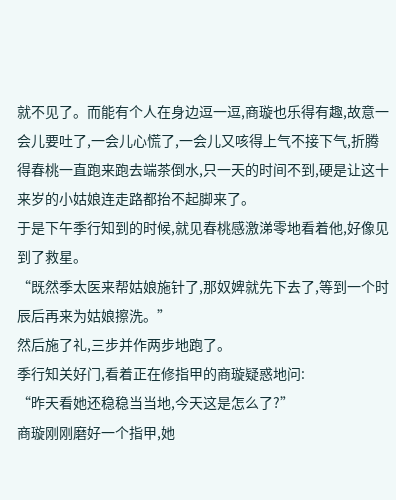就不见了。而能有个人在身边逗一逗,商璇也乐得有趣,故意一会儿要吐了,一会儿心慌了,一会儿又咳得上气不接下气,折腾得春桃一直跑来跑去端茶倒水,只一天的时间不到,硬是让这十来岁的小姑娘连走路都抬不起脚来了。
于是下午季行知到的时候,就见春桃感激涕零地看着他,好像见到了救星。
“既然季太医来帮姑娘施针了,那奴婢就先下去了,等到一个时辰后再来为姑娘擦洗。”
然后施了礼,三步并作两步地跑了。
季行知关好门,看着正在修指甲的商璇疑惑地问:
“昨天看她还稳稳当当地,今天这是怎么了?”
商璇刚刚磨好一个指甲,她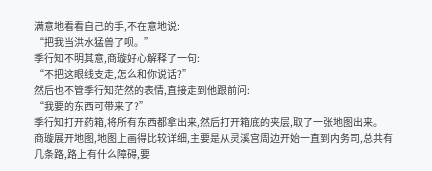满意地看看自己的手,不在意地说:
“把我当洪水猛兽了呗。”
季行知不明其意,商璇好心解释了一句:
“不把这眼线支走,怎么和你说话?”
然后也不管季行知茫然的表情,直接走到他跟前问:
“我要的东西可带来了?”
季行知打开药箱,将所有东西都拿出来,然后打开箱底的夹层,取了一张地图出来。
商璇展开地图,地图上画得比较详细,主要是从灵溪宫周边开始一直到内务司,总共有几条路,路上有什么障碍,要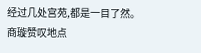经过几处宫苑,都是一目了然。
商璇赞叹地点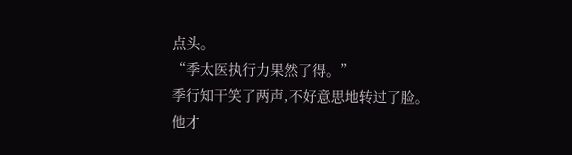点头。
“季太医执行力果然了得。”
季行知干笑了两声,不好意思地转过了脸。
他才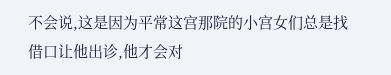不会说,这是因为平常这宫那院的小宫女们总是找借口让他出诊,他才会对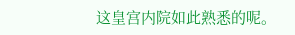这皇宫内院如此熟悉的呢。